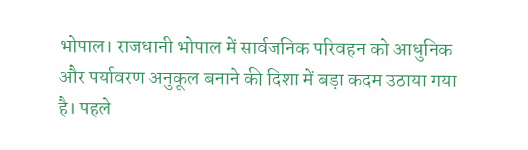भोपाल। राजधानी भोपाल में सार्वजनिक परिवहन को आधुनिक और पर्यावरण अनुकूल बनाने की दिशा में बड़ा कदम उठाया गया है। पहले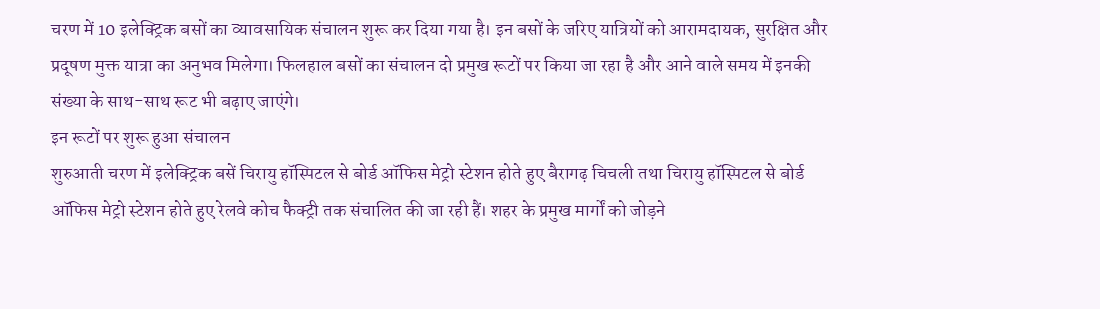चरण में 10 इलेक्ट्रिक बसों का व्यावसायिक संचालन शुरू कर दिया गया है। इन बसों के जरिए यात्रियों को आरामदायक, सुरक्षित और प्रदूषण मुक्त यात्रा का अनुभव मिलेगा। फिलहाल बसों का संचालन दो प्रमुख रूटों पर किया जा रहा है और आने वाले समय में इनकी संख्या के साथ-साथ रूट भी बढ़ाए जाएंगे।
इन रूटों पर शुरू हुआ संचालन
शुरुआती चरण में इलेक्ट्रिक बसें चिरायु हॉस्पिटल से बोर्ड ऑफिस मेट्रो स्टेशन होते हुए बैरागढ़ चिचली तथा चिरायु हॉस्पिटल से बोर्ड ऑफिस मेट्रो स्टेशन होते हुए रेलवे कोच फैक्ट्री तक संचालित की जा रही हैं। शहर के प्रमुख मार्गों को जोड़ने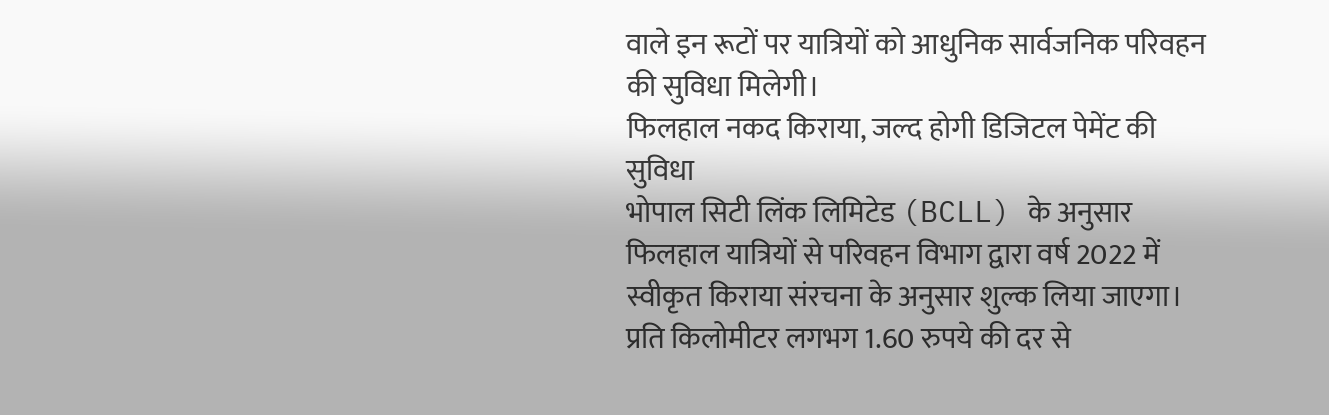वाले इन रूटों पर यात्रियों को आधुनिक सार्वजनिक परिवहन की सुविधा मिलेगी।
फिलहाल नकद किराया, जल्द होगी डिजिटल पेमेंट की सुविधा
भोपाल सिटी लिंक लिमिटेड (BCLL) के अनुसार फिलहाल यात्रियों से परिवहन विभाग द्वारा वर्ष 2022 में स्वीकृत किराया संरचना के अनुसार शुल्क लिया जाएगा। प्रति किलोमीटर लगभग 1.60 रुपये की दर से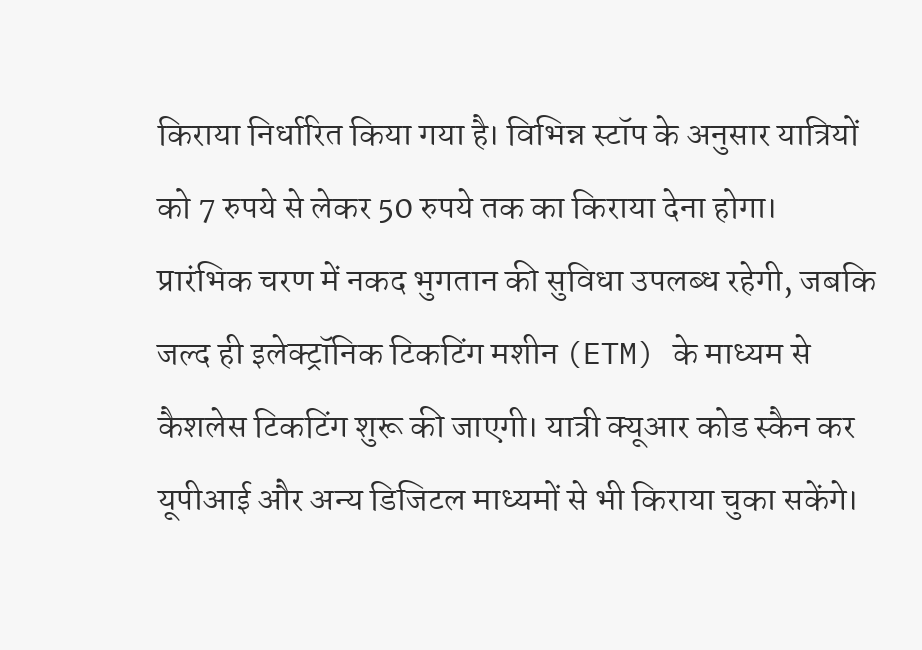किराया निर्धारित किया गया है। विभिन्न स्टॉप के अनुसार यात्रियों को 7 रुपये से लेकर 50 रुपये तक का किराया देना होगा।
प्रारंभिक चरण में नकद भुगतान की सुविधा उपलब्ध रहेगी, जबकि जल्द ही इलेक्ट्रॉनिक टिकटिंग मशीन (ETM) के माध्यम से कैशलेस टिकटिंग शुरू की जाएगी। यात्री क्यूआर कोड स्कैन कर यूपीआई और अन्य डिजिटल माध्यमों से भी किराया चुका सकेंगे।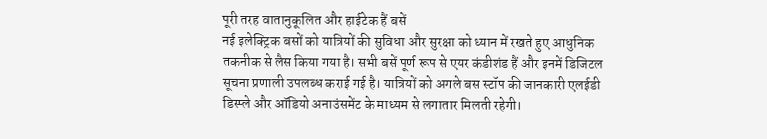पूरी तरह वातानुकूलित और हाईटेक हैं बसें
नई इलेक्ट्रिक बसों को यात्रियों की सुविधा और सुरक्षा को ध्यान में रखते हुए आधुनिक तकनीक से लैस किया गया है। सभी बसें पूर्ण रूप से एयर कंडीशंड हैं और इनमें डिजिटल सूचना प्रणाली उपलब्ध कराई गई है। यात्रियों को अगले बस स्टॉप की जानकारी एलईडी डिस्प्ले और ऑडियो अनाउंसमेंट के माध्यम से लगातार मिलती रहेगी।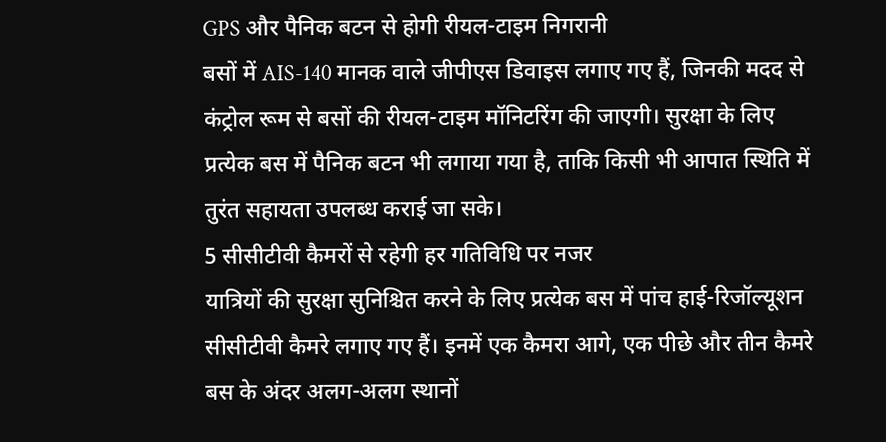GPS और पैनिक बटन से होगी रीयल-टाइम निगरानी
बसों में AIS-140 मानक वाले जीपीएस डिवाइस लगाए गए हैं, जिनकी मदद से कंट्रोल रूम से बसों की रीयल-टाइम मॉनिटरिंग की जाएगी। सुरक्षा के लिए प्रत्येक बस में पैनिक बटन भी लगाया गया है, ताकि किसी भी आपात स्थिति में तुरंत सहायता उपलब्ध कराई जा सके।
5 सीसीटीवी कैमरों से रहेगी हर गतिविधि पर नजर
यात्रियों की सुरक्षा सुनिश्चित करने के लिए प्रत्येक बस में पांच हाई-रिजॉल्यूशन सीसीटीवी कैमरे लगाए गए हैं। इनमें एक कैमरा आगे, एक पीछे और तीन कैमरे बस के अंदर अलग-अलग स्थानों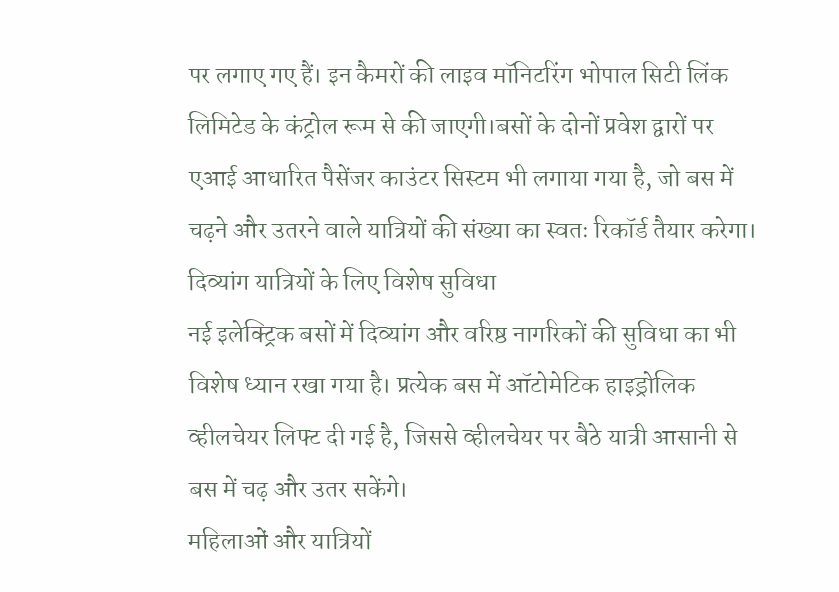पर लगाए गए हैं। इन कैमरों की लाइव मॉनिटरिंग भोपाल सिटी लिंक लिमिटेड के कंट्रोल रूम से की जाएगी।बसों के दोनों प्रवेश द्वारों पर एआई आधारित पैसेंजर काउंटर सिस्टम भी लगाया गया है, जो बस में चढ़ने और उतरने वाले यात्रियों की संख्या का स्वतः रिकॉर्ड तैयार करेगा।
दिव्यांग यात्रियों के लिए विशेष सुविधा
नई इलेक्ट्रिक बसों में दिव्यांग और वरिष्ठ नागरिकों की सुविधा का भी विशेष ध्यान रखा गया है। प्रत्येक बस में ऑटोमेटिक हाइड्रोलिक व्हीलचेयर लिफ्ट दी गई है, जिससे व्हीलचेयर पर बैठे यात्री आसानी से बस में चढ़ और उतर सकेंगे।
महिलाओं और यात्रियों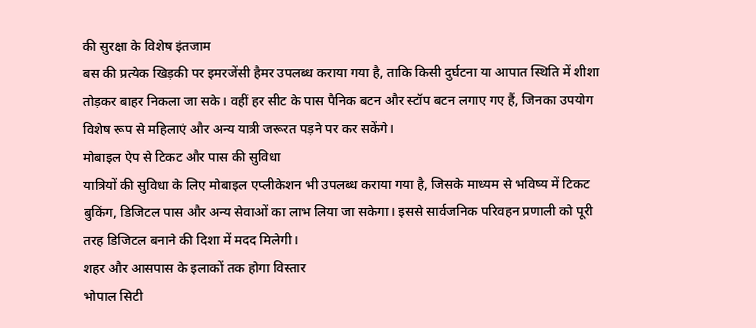की सुरक्षा के विशेष इंतजाम
बस की प्रत्येक खिड़की पर इमरजेंसी हैमर उपलब्ध कराया गया है, ताकि किसी दुर्घटना या आपात स्थिति में शीशा तोड़कर बाहर निकला जा सके। वहीं हर सीट के पास पैनिक बटन और स्टॉप बटन लगाए गए हैं, जिनका उपयोग विशेष रूप से महिलाएं और अन्य यात्री जरूरत पड़ने पर कर सकेंगे।
मोबाइल ऐप से टिकट और पास की सुविधा
यात्रियों की सुविधा के लिए मोबाइल एप्लीकेशन भी उपलब्ध कराया गया है, जिसके माध्यम से भविष्य में टिकट बुकिंग, डिजिटल पास और अन्य सेवाओं का लाभ लिया जा सकेगा। इससे सार्वजनिक परिवहन प्रणाली को पूरी तरह डिजिटल बनाने की दिशा में मदद मिलेगी।
शहर और आसपास के इलाकों तक होगा विस्तार
भोपाल सिटी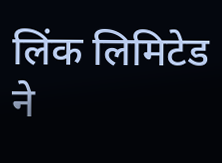लिंक लिमिटेड ने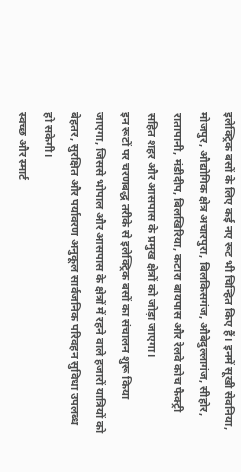इलेक्ट्रिक बसों के लिए कई नए रूट भी चिन्हित किए हैं। इनमें सूखी सेवनिया, मोजपुर, औद्योगिक क्षेत्र अचारपुरा, बिलकिसगंज, औबेदुल्लागंज, सीहोर, रातापानी, मंडीदीप, बिलखिरिया, कटारा बायपास और रेलवे कोच फैक्ट्री सहित शहर और आसपास के प्रमुख क्षेत्रों को जोड़ा जाएगा।
इन रूटों पर चरणबद्ध तरीके से इलेक्ट्रिक बसों का संचालन शुरू किया जाएगा, जिससे भोपाल और आसपास के क्षेत्रों में रहने वाले हजारों यात्रियों को बेहतर, सुरक्षित और पर्यावरण अनुकूल सार्वजनिक परिवहन सुविधा उपलब्ध हो सकेगी।
स्वच्छ और स्मार्ट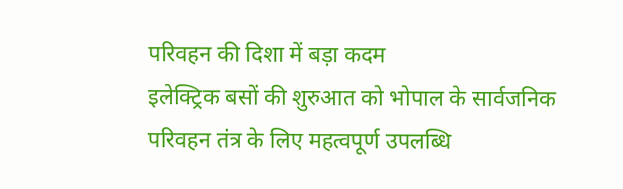परिवहन की दिशा में बड़ा कदम
इलेक्ट्रिक बसों की शुरुआत को भोपाल के सार्वजनिक परिवहन तंत्र के लिए महत्वपूर्ण उपलब्धि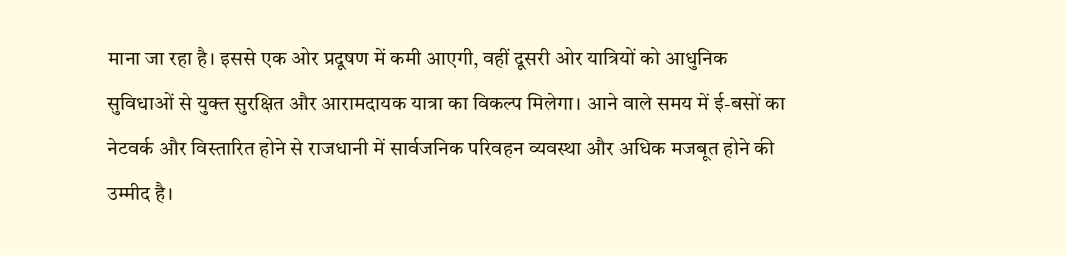माना जा रहा है। इससे एक ओर प्रदूषण में कमी आएगी, वहीं दूसरी ओर यात्रियों को आधुनिक सुविधाओं से युक्त सुरक्षित और आरामदायक यात्रा का विकल्प मिलेगा। आने वाले समय में ई-बसों का नेटवर्क और विस्तारित होने से राजधानी में सार्वजनिक परिवहन व्यवस्था और अधिक मजबूत होने की उम्मीद है।